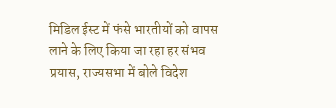मिडिल ईस्ट में फंसे भारतीयों को वापस लाने के लिए किया जा रहा हर संभव प्रयास, राज्यसभा में बोले विदेश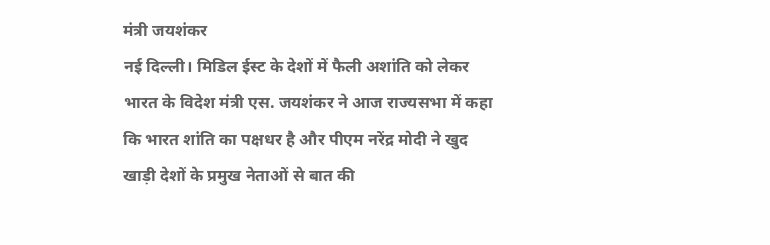मंत्री जयशंकर
नई दिल्ली। मिडिल ईस्ट के देशों में फैली अशांति को लेकर भारत के विदेश मंत्री एस. जयशंकर ने आज राज्यसभा में कहा कि भारत शांति का पक्षधर है और पीएम नरेंद्र मोदी ने खुद खाड़ी देशों के प्रमुख नेताओं से बात की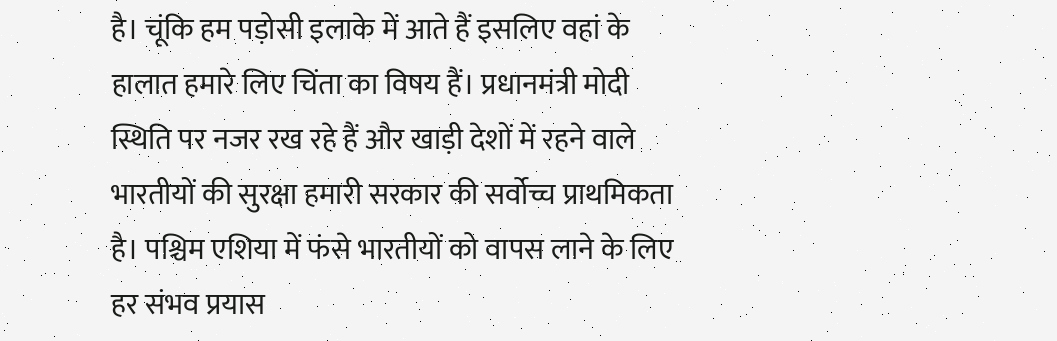है। चूंकि हम पड़ोसी इलाके में आते हैं इसलिए वहां के हालात हमारे लिए चिंता का विषय हैं। प्रधानमंत्री मोदी स्थिति पर नजर रख रहे हैं और खाड़ी देशों में रहने वाले भारतीयों की सुरक्षा हमारी सरकार की सर्वोच्च प्राथमिकता है। पश्चिम एशिया में फंसे भारतीयों को वापस लाने के लिए हर संभव प्रयास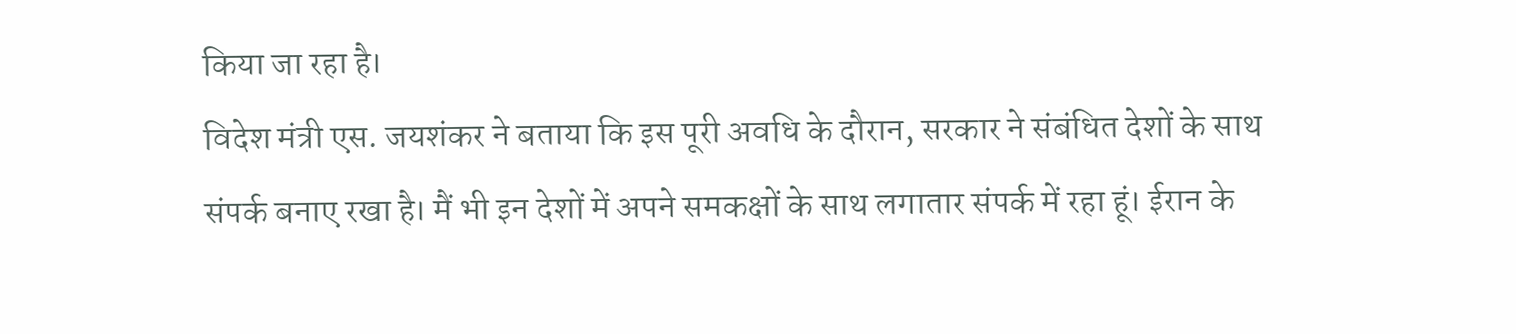किया जा रहा है।
विदेश मंत्री एस. जयशंकर ने बताया कि इस पूरी अवधि के दौरान, सरकार ने संबंधित देशों के साथ संपर्क बनाए रखा है। मैं भी इन देशों में अपने समकक्षों के साथ लगातार संपर्क में रहा हूं। ईरान के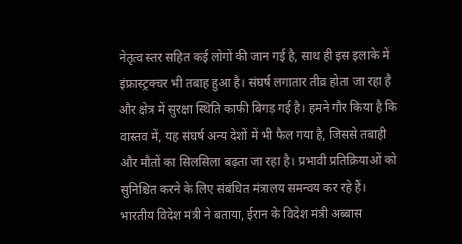नेतृत्व स्तर सहित कई लोगों की जान गई है, साथ ही इस इलाके में इंफ्रास्ट्रक्चर भी तबाह हुआ है। संघर्ष लगातार तीव्र होता जा रहा है और क्षेत्र में सुरक्षा स्थिति काफी बिगड़ गई है। हमने गौर किया है कि वास्तव में, यह संघर्ष अन्य देशों में भी फैल गया है, जिससे तबाही और मौतों का सिलसिला बढ़ता जा रहा है। प्रभावी प्रतिक्रियाओं को सुनिश्चित करने के लिए संबंधित मंत्रालय समन्वय कर रहे हैं।
भारतीय विदेश मंत्री ने बताया, ईरान के विदेश मंत्री अब्बास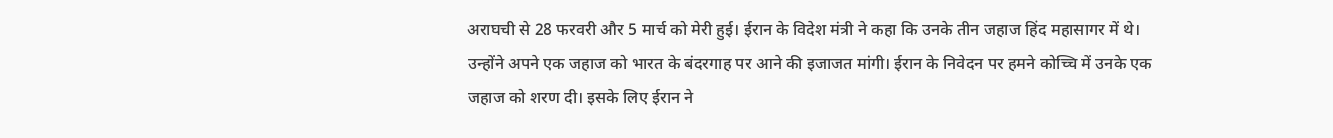अराघची से 28 फरवरी और 5 मार्च को मेरी हुई। ईरान के विदेश मंत्री ने कहा कि उनके तीन जहाज हिंद महासागर में थे। उन्होंने अपने एक जहाज को भारत के बंदरगाह पर आने की इजाजत मांगी। ईरान के निवेदन पर हमने कोच्चि में उनके एक जहाज को शरण दी। इसके लिए ईरान ने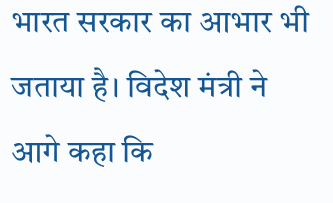भारत सरकार का आभार भी जताया है। विदेश मंत्री ने आगे कहा कि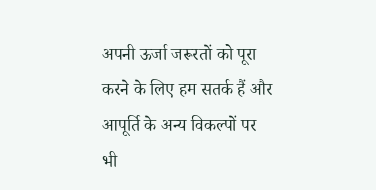अपनी ऊर्जा जरूरतों को पूरा करने के लिए हम सतर्क हैं और आपूर्ति के अन्य विकल्पों पर भी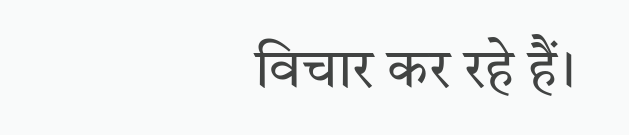विचार कर रहे हैं।